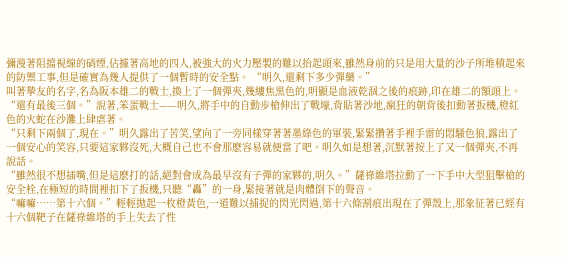彌漫著阻擋視線的硝煙,佔據著高地的四人,被強大的火力壓製的難以抬起頭來,雖然身前的只是用大量的沙子所堆積起來的防禦工事,但是確實為幾人提供了一個暫時的安全點。 “明久,還剩下多少彈藥。”
叫著摯友的名字,名為阪本雄二的戰士,換上了一個彈夾,幾縷焦黑色的,明顯是血液乾涸之後的痕跡,印在雄二的額頭上。
“還有最後三個。”說著,笨蛋戰士——明久,將手中的自動步槍伸出了戰壕,背貼著沙地,瘋狂的朝背後扣動著扳機,橙紅色的火蛇在沙灘上肆虐著。
“只剩下兩個了,現在。”明久露出了苦笑,望向了一旁同樣穿著著墨綠色的軍裝,緊緊攢著手裡手雷的悶騷色狼,露出了一個安心的笑容,只要這家夥沒死,大概自己也不會那麽容易就便當了吧。明久如是想著,沉默著按上了又一個彈夾,不再說話。
“雖然很不想插嘴,但是這麽打的話,絕對會成為最早沒有子彈的家夥的,明久。”薩祿維塔拉動了一下手中大型狙擊槍的安全栓,在極短的時間裡扣下了扳機,只聽“轟”的一身,緊接著就是肉體倒下的聲音。
“嘛嘛……第十六個。”輕輕拋起一枚橙黃色,一道難以捕捉的閃光閃過,第十六條割痕出現在了彈殼上,那象征著已經有十六個靶子在薩祿維塔的手上失去了性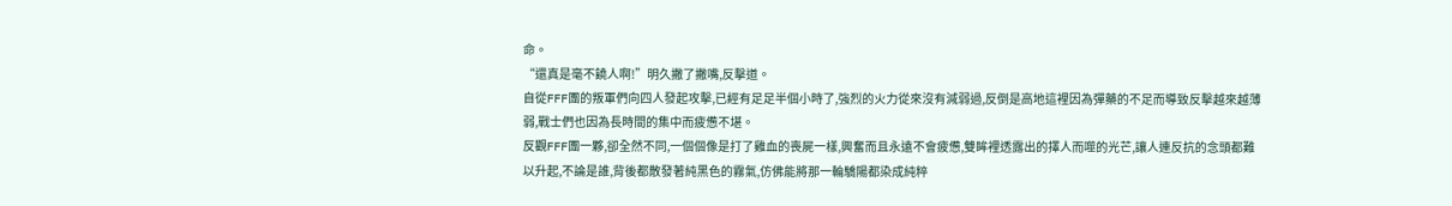命。
“還真是毫不饒人啊!”明久撇了撇嘴,反擊道。
自從FFF團的叛軍們向四人發起攻擊,已經有足足半個小時了,強烈的火力從來沒有減弱過,反倒是高地這裡因為彈藥的不足而導致反擊越來越薄弱,戰士們也因為長時間的集中而疲憊不堪。
反觀FFF團一夥,卻全然不同,一個個像是打了雞血的喪屍一樣,興奮而且永遠不會疲憊,雙眸裡透露出的擇人而噬的光芒,讓人連反抗的念頭都難以升起,不論是誰,背後都散發著純黑色的霧氣,仿佛能將那一輪驕陽都染成純粹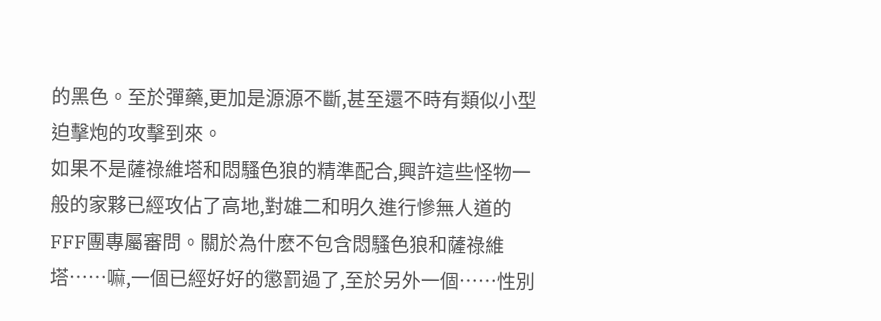的黑色。至於彈藥,更加是源源不斷,甚至還不時有類似小型迫擊炮的攻擊到來。
如果不是薩祿維塔和悶騷色狼的精準配合,興許這些怪物一般的家夥已經攻佔了高地,對雄二和明久進行慘無人道的FFF團專屬審問。關於為什麽不包含悶騷色狼和薩祿維塔……嘛,一個已經好好的懲罰過了,至於另外一個……性別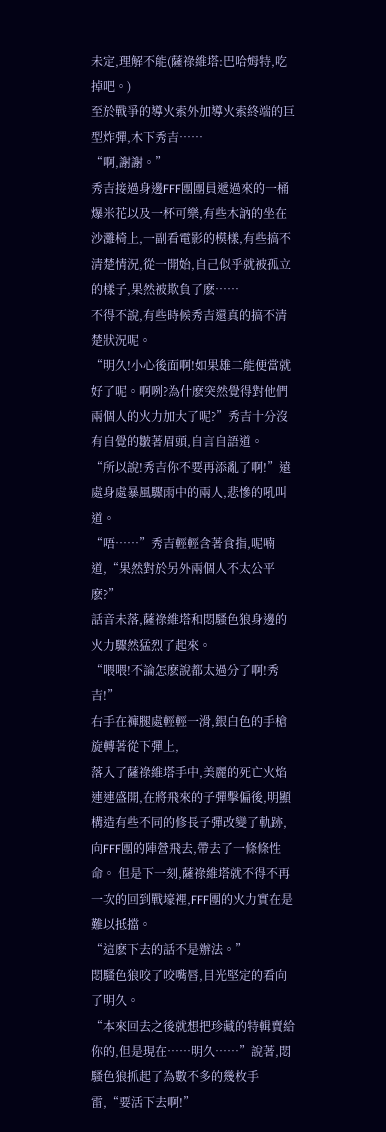未定,理解不能(薩祿維塔:巴哈姆特,吃掉吧。)
至於戰爭的導火索外加導火索終端的巨型炸彈,木下秀吉……
“啊,謝謝。”
秀吉接過身邊FFF團團員遞過來的一桶爆米花以及一杯可樂,有些木訥的坐在沙灘椅上,一副看電影的模樣,有些搞不清楚情況,從一開始,自己似乎就被孤立的樣子,果然被欺負了麽……
不得不說,有些時候秀吉還真的搞不清楚狀況呢。
“明久!小心後面啊!如果雄二能便當就好了呢。啊咧?為什麽突然覺得對他們兩個人的火力加大了呢?”秀吉十分沒有自覺的皺著眉頭,自言自語道。
“所以說!秀吉你不要再添亂了啊!”遠處身處暴風驟雨中的兩人,悲慘的吼叫道。
“唔……”秀吉輕輕含著食指,呢喃道,“果然對於另外兩個人不太公平麽?”
話音未落,薩祿維塔和悶騷色狼身邊的火力驟然猛烈了起來。
“喂喂!不論怎麽說都太過分了啊!秀吉!”
右手在褲腿處輕輕一滑,銀白色的手槍旋轉著從下彈上,
落入了薩祿維塔手中,美麗的死亡火焰連連盛開,在將飛來的子彈擊偏後,明顯構造有些不同的修長子彈改變了軌跡,向FFF團的陣營飛去,帶去了一條條性命。 但是下一刻,薩祿維塔就不得不再一次的回到戰壕裡,FFF團的火力實在是難以抵擋。
“這麽下去的話不是辦法。”
悶騷色狼咬了咬嘴唇,目光堅定的看向了明久。
“本來回去之後就想把珍藏的特輯賣給你的,但是現在……明久……”說著,悶騷色狼抓起了為數不多的幾枚手雷,“要活下去啊!”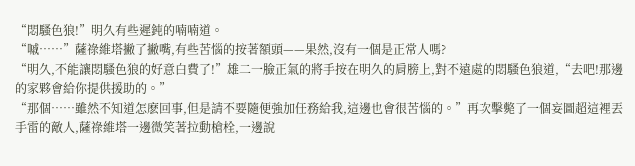“悶騷色狼!”明久有些遲鈍的喃喃道。
“嘁……”薩祿維塔撇了撇嘴,有些苦惱的按著額頭——果然,沒有一個是正常人嗎?
“明久,不能讓悶騷色狼的好意白費了!”雄二一臉正氣的將手按在明久的肩膀上,對不遠處的悶騷色狼道,“去吧!那邊的家夥會給你提供援助的。”
“那個……雖然不知道怎麽回事,但是請不要隨便強加任務給我,這邊也會很苦惱的。”再次擊斃了一個妄圖超這裡丟手雷的敵人,薩祿維塔一邊微笑著拉動槍栓,一邊說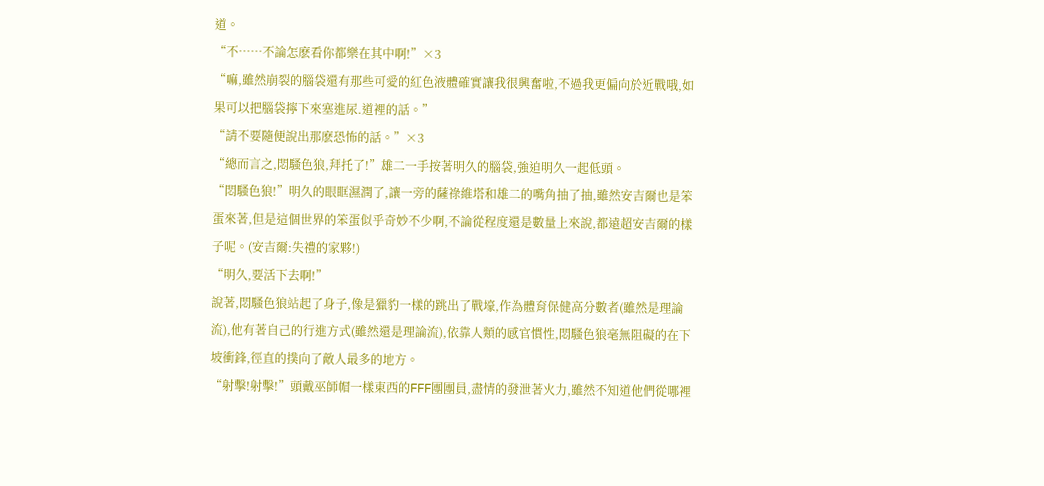道。
“不……不論怎麽看你都樂在其中啊!”×3
“嘛,雖然崩裂的腦袋還有那些可愛的紅色液體確實讓我很興奮啦,不過我更偏向於近戰哦,如果可以把腦袋擰下來塞進尿.道裡的話。”
“請不要隨便說出那麽恐怖的話。”×3
“總而言之,悶騷色狼,拜托了!”雄二一手按著明久的腦袋,強迫明久一起低頭。
“悶騷色狼!”明久的眼眶濕潤了,讓一旁的薩祿維塔和雄二的嘴角抽了抽,雖然安吉爾也是笨蛋來著,但是這個世界的笨蛋似乎奇妙不少啊,不論從程度還是數量上來說,都遠超安吉爾的樣子呢。(安吉爾:失禮的家夥!)
“明久,要活下去啊!”
說著,悶騷色狼站起了身子,像是獵豹一樣的跳出了戰壕,作為體育保健高分數者(雖然是理論流),他有著自己的行進方式(雖然還是理論流),依靠人類的感官慣性,悶騷色狼毫無阻礙的在下坡衝鋒,徑直的撲向了敵人最多的地方。
“射擊!射擊!”頭戴巫師帽一樣東西的FFF團團員,盡情的發泄著火力,雖然不知道他們從哪裡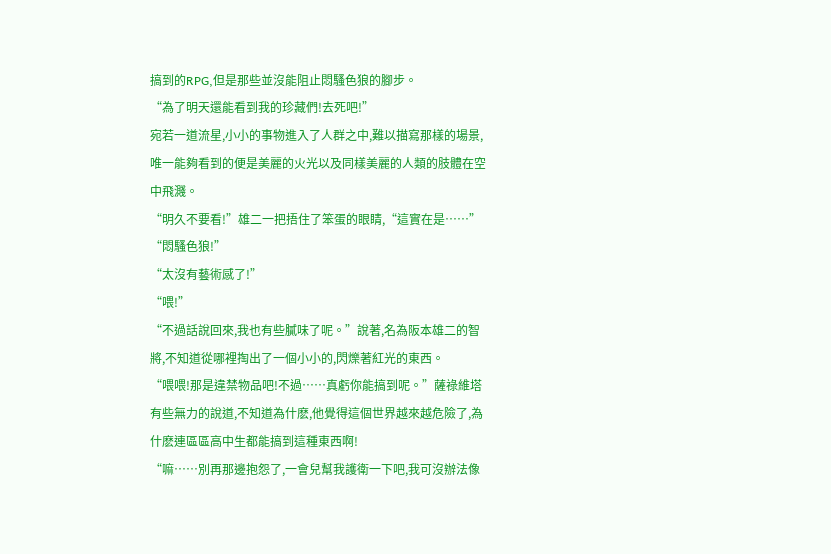搞到的RPG,但是那些並沒能阻止悶騷色狼的腳步。
“為了明天還能看到我的珍藏們!去死吧!”
宛若一道流星,小小的事物進入了人群之中,難以描寫那樣的場景,唯一能夠看到的便是美麗的火光以及同樣美麗的人類的肢體在空中飛濺。
“明久不要看!”雄二一把捂住了笨蛋的眼睛,“這實在是……”
“悶騷色狼!”
“太沒有藝術感了!”
“喂!”
“不過話說回來,我也有些膩味了呢。”說著,名為阪本雄二的智將,不知道從哪裡掏出了一個小小的,閃爍著紅光的東西。
“喂喂!那是違禁物品吧!不過……真虧你能搞到呢。”薩祿維塔有些無力的說道,不知道為什麽,他覺得這個世界越來越危險了,為什麽連區區高中生都能搞到這種東西啊!
“嘛……別再那邊抱怨了,一會兒幫我護衛一下吧,我可沒辦法像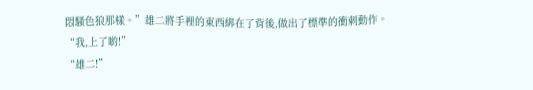悶騷色狼那樣。”雄二將手裡的東西綁在了背後,做出了標準的衝刺動作。
“我,上了喲!”
“雄二!”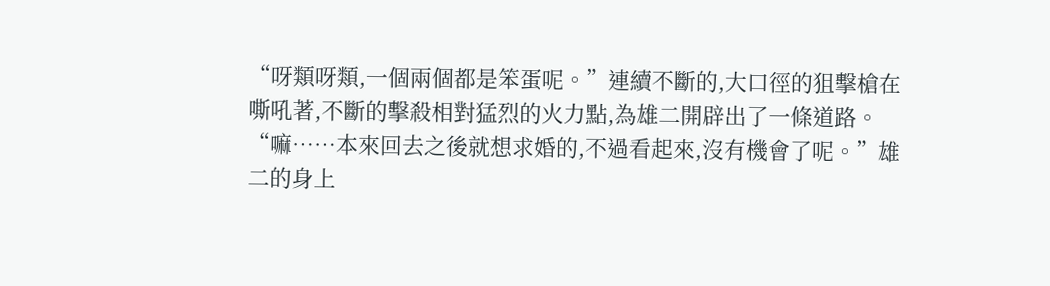“呀類呀類,一個兩個都是笨蛋呢。”連續不斷的,大口徑的狙擊槍在嘶吼著,不斷的擊殺相對猛烈的火力點,為雄二開辟出了一條道路。
“嘛……本來回去之後就想求婚的,不過看起來,沒有機會了呢。”雄二的身上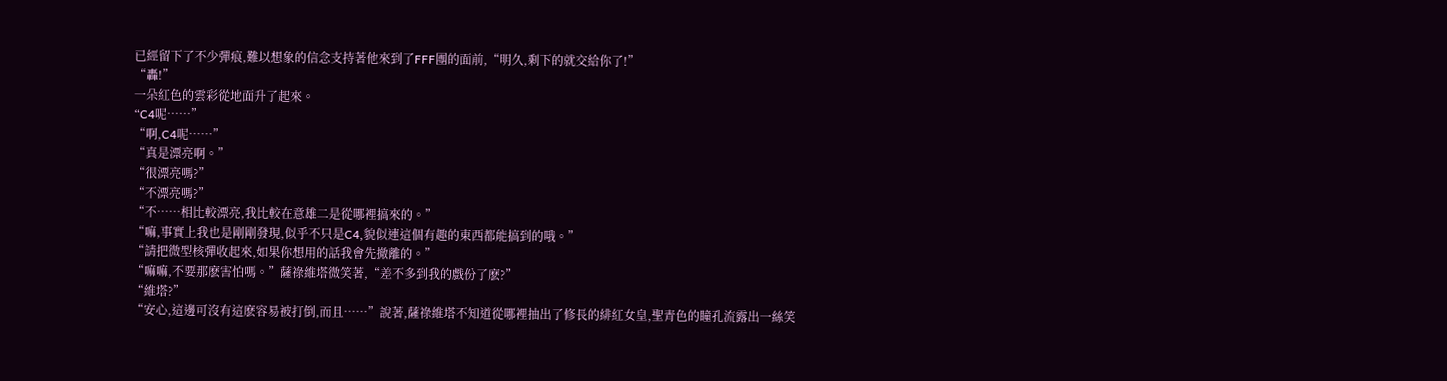已經留下了不少彈痕,難以想象的信念支持著他來到了FFF團的面前,“明久,剩下的就交給你了!”
“轟!”
一朵紅色的雲彩從地面升了起來。
“C4呢……”
“啊,C4呢……”
“真是漂亮啊。”
“很漂亮嗎?”
“不漂亮嗎?”
“不……相比較漂亮,我比較在意雄二是從哪裡搞來的。”
“嘛,事實上我也是剛剛發現,似乎不只是C4,貌似連這個有趣的東西都能搞到的哦。”
“請把微型核彈收起來,如果你想用的話我會先撤離的。”
“嘛嘛,不要那麽害怕嗎。”薩祿維塔微笑著,“差不多到我的戲份了麽?”
“維塔?”
“安心,這邊可沒有這麽容易被打倒,而且……”說著,薩祿維塔不知道從哪裡抽出了修長的緋紅女皇,聖青色的瞳孔流露出一絲笑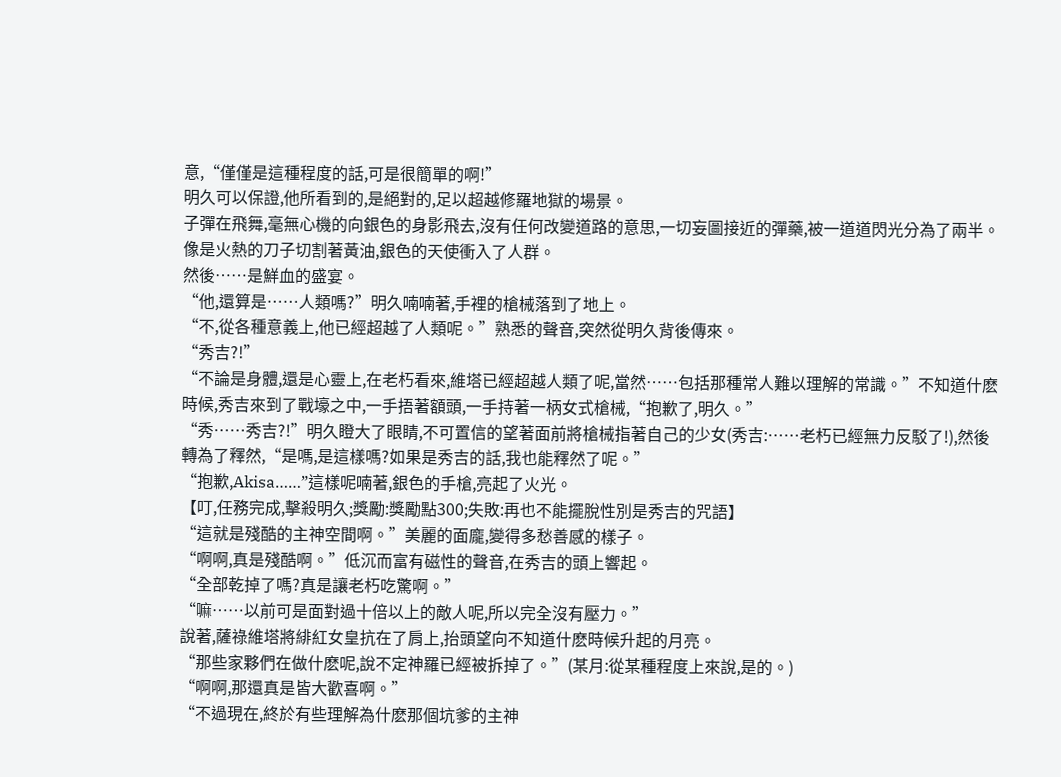意,“僅僅是這種程度的話,可是很簡單的啊!”
明久可以保證,他所看到的,是絕對的,足以超越修羅地獄的場景。
子彈在飛舞,毫無心機的向銀色的身影飛去,沒有任何改變道路的意思,一切妄圖接近的彈藥,被一道道閃光分為了兩半。
像是火熱的刀子切割著黃油,銀色的天使衝入了人群。
然後……是鮮血的盛宴。
“他,還算是……人類嗎?”明久喃喃著,手裡的槍械落到了地上。
“不,從各種意義上,他已經超越了人類呢。”熟悉的聲音,突然從明久背後傳來。
“秀吉?!”
“不論是身體,還是心靈上,在老朽看來,維塔已經超越人類了呢,當然……包括那種常人難以理解的常識。”不知道什麽時候,秀吉來到了戰壕之中,一手捂著額頭,一手持著一柄女式槍械,“抱歉了,明久。”
“秀……秀吉?!”明久瞪大了眼睛,不可置信的望著面前將槍械指著自己的少女(秀吉:……老朽已經無力反駁了!),然後轉為了釋然,“是嗎,是這樣嗎?如果是秀吉的話,我也能釋然了呢。”
“抱歉,Akisa……”這樣呢喃著,銀色的手槍,亮起了火光。
【叮,任務完成,擊殺明久;獎勵:獎勵點300;失敗:再也不能擺脫性別是秀吉的咒語】
“這就是殘酷的主神空間啊。”美麗的面龐,變得多愁善感的樣子。
“啊啊,真是殘酷啊。”低沉而富有磁性的聲音,在秀吉的頭上響起。
“全部乾掉了嗎?真是讓老朽吃驚啊。”
“嘛……以前可是面對過十倍以上的敵人呢,所以完全沒有壓力。”
說著,薩祿維塔將緋紅女皇抗在了肩上,抬頭望向不知道什麽時候升起的月亮。
“那些家夥們在做什麽呢,說不定神羅已經被拆掉了。”(某月:從某種程度上來說,是的。)
“啊啊,那還真是皆大歡喜啊。”
“不過現在,終於有些理解為什麽那個坑爹的主神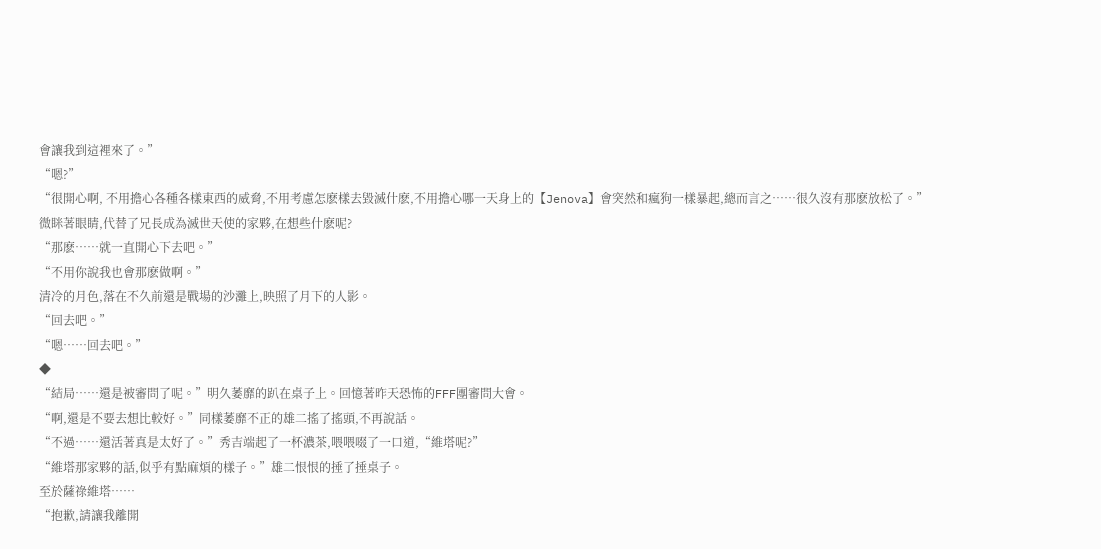會讓我到這裡來了。”
“嗯?”
“很開心啊, 不用擔心各種各樣東西的威脅,不用考慮怎麽樣去毀滅什麽,不用擔心哪一天身上的【Jenova】會突然和瘋狗一樣暴起,總而言之……很久沒有那麽放松了。”
微眯著眼睛,代替了兄長成為滅世天使的家夥,在想些什麽呢?
“那麽……就一直開心下去吧。”
“不用你說我也會那麽做啊。”
清冷的月色,落在不久前還是戰場的沙灘上,映照了月下的人影。
“回去吧。”
“嗯……回去吧。”
◆
“結局……還是被審問了呢。”明久萎靡的趴在桌子上。回憶著昨天恐怖的FFF團審問大會。
“啊,還是不要去想比較好。”同樣萎靡不正的雄二搖了搖頭,不再說話。
“不過……還活著真是太好了。”秀吉端起了一杯濃茶,喂喂啜了一口道,“維塔呢?”
“維塔那家夥的話,似乎有點麻煩的樣子。”雄二恨恨的捶了捶桌子。
至於薩祿維塔……
“抱歉,請讓我離開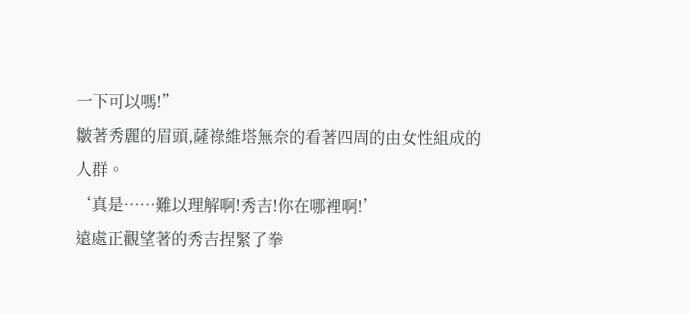一下可以嗎!”
皺著秀麗的眉頭,薩祿維塔無奈的看著四周的由女性組成的人群。
‘真是……難以理解啊!秀吉!你在哪裡啊!’
遠處正觀望著的秀吉捏緊了拳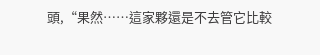頭,“果然……這家夥還是不去管它比較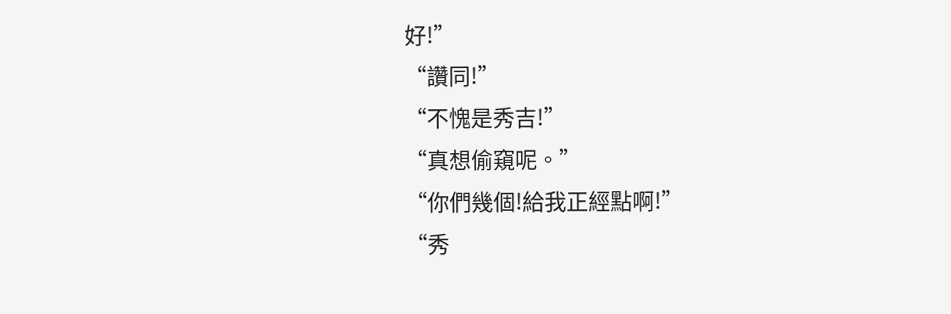好!”
“讚同!”
“不愧是秀吉!”
“真想偷窺呢。”
“你們幾個!給我正經點啊!”
“秀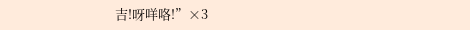吉!呀咩咯!”×3